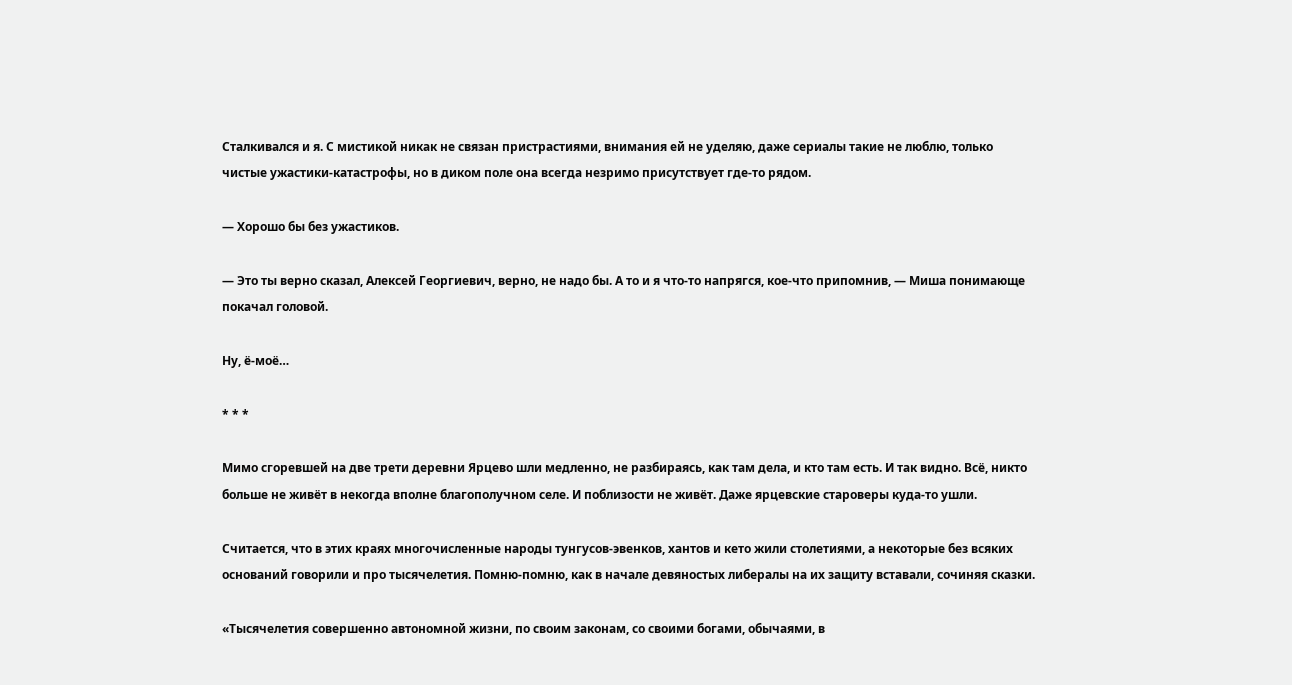Сталкивался и я. С мистикой никак не связан пристрастиями, внимания ей не уделяю, даже сериалы такие не люблю, только чистые ужастики-катастрофы, но в диком поле она всегда незримо присутствует где-то рядом.

— Хорошо бы без ужастиков.

— Это ты верно сказал, Алексей Георгиевич, верно, не надо бы. А то и я что-то напрягся, кое-что припомнив, — Миша понимающе покачал головой.

Ну, ё-моё…

* * *

Мимо сгоревшей на две трети деревни Ярцево шли медленно, не разбираясь, как там дела, и кто там есть. И так видно. Всё, никто больше не живёт в некогда вполне благополучном селе. И поблизости не живёт. Даже ярцевские староверы куда-то ушли.

Считается, что в этих краях многочисленные народы тунгусов-эвенков, хантов и кето жили столетиями, а некоторые без всяких оснований говорили и про тысячелетия. Помню-помню, как в начале девяностых либералы на их защиту вставали, сочиняя сказки.

«Тысячелетия совершенно автономной жизни, по своим законам, со своими богами, обычаями, в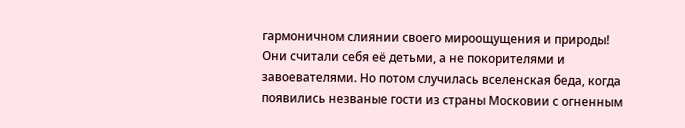гармоничном слиянии своего мироощущения и природы! Они считали себя её детьми, а не покорителями и завоевателями. Но потом случилась вселенская беда, когда появились незваные гости из страны Московии с огненным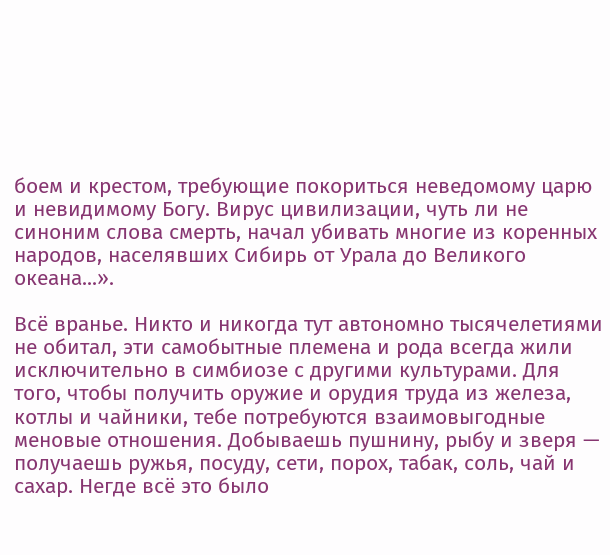боем и крестом, требующие покориться неведомому царю и невидимому Богу. Вирус цивилизации, чуть ли не синоним слова смерть, начал убивать многие из коренных народов, населявших Сибирь от Урала до Великого океана...».

Всё вранье. Никто и никогда тут автономно тысячелетиями не обитал, эти самобытные племена и рода всегда жили исключительно в симбиозе с другими культурами. Для того, чтобы получить оружие и орудия труда из железа, котлы и чайники, тебе потребуются взаимовыгодные меновые отношения. Добываешь пушнину, рыбу и зверя — получаешь ружья, посуду, сети, порох, табак, соль, чай и сахар. Негде всё это было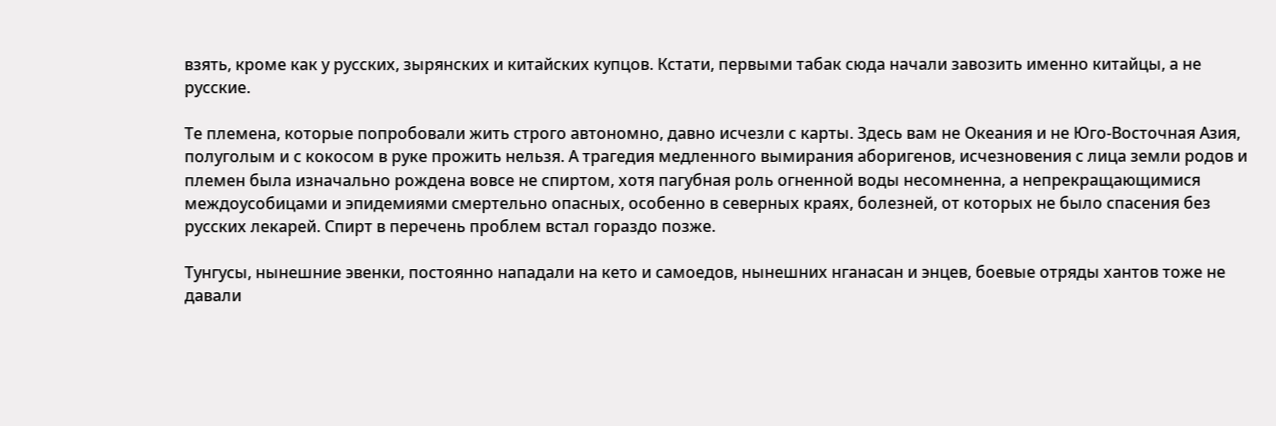взять, кроме как у русских, зырянских и китайских купцов. Кстати, первыми табак сюда начали завозить именно китайцы, а не русские.

Те племена, которые попробовали жить строго автономно, давно исчезли с карты. Здесь вам не Океания и не Юго-Восточная Азия, полуголым и с кокосом в руке прожить нельзя. А трагедия медленного вымирания аборигенов, исчезновения с лица земли родов и племен была изначально рождена вовсе не спиртом, хотя пагубная роль огненной воды несомненна, а непрекращающимися междоусобицами и эпидемиями смертельно опасных, особенно в северных краях, болезней, от которых не было спасения без русских лекарей. Спирт в перечень проблем встал гораздо позже.

Тунгусы, нынешние эвенки, постоянно нападали на кето и самоедов, нынешних нганасан и энцев, боевые отряды хантов тоже не давали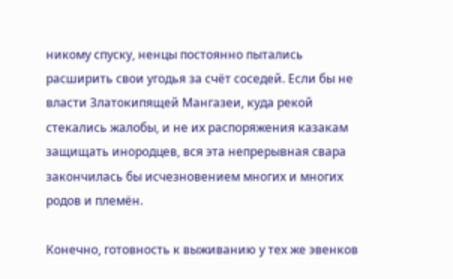никому спуску, ненцы постоянно пытались расширить свои угодья за счёт соседей. Если бы не власти Златокипящей Мангазеи, куда рекой стекались жалобы, и не их распоряжения казакам защищать инородцев, вся эта непрерывная свара закончилась бы исчезновением многих и многих родов и племён.

Конечно, готовность к выживанию у тех же эвенков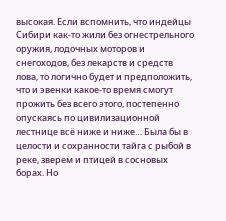высокая. Если вспомнить, что индейцы Сибири как-то жили без огнестрельного оружия, лодочных моторов и снегоходов, без лекарств и средств лова, то логично будет и предположить, что и эвенки какое-то время смогут прожить без всего этого, постепенно опускаясь по цивилизационной лестнице всё ниже и ниже… Была бы в целости и сохранности тайга с рыбой в реке, зверем и птицей в сосновых борах. Но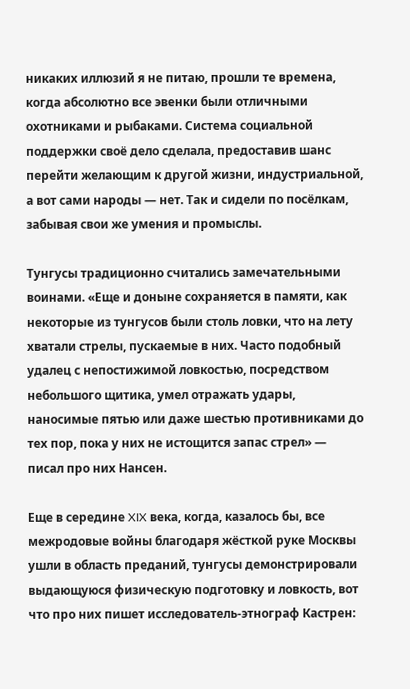никаких иллюзий я не питаю, прошли те времена, когда абсолютно все эвенки были отличными охотниками и рыбаками. Система социальной поддержки своё дело сделала, предоставив шанс перейти желающим к другой жизни, индустриальной, а вот сами народы — нет. Так и сидели по посёлкам, забывая свои же умения и промыслы.

Тунгусы традиционно считались замечательными воинами. «Еще и доныне сохраняется в памяти, как некоторые из тунгусов были столь ловки, что на лету хватали стрелы, пускаемые в них. Часто подобный удалец с непостижимой ловкостью, посредством небольшого щитика, умел отражать удары, наносимые пятью или даже шестью противниками до тех пор, пока у них не истощится запас стрел» — писал про них Нансен.

Еще в середине XIX века, когда, казалось бы, все межродовые войны благодаря жёсткой руке Москвы ушли в область преданий, тунгусы демонстрировали выдающуюся физическую подготовку и ловкость, вот что про них пишет исследователь-этнограф Кастрен: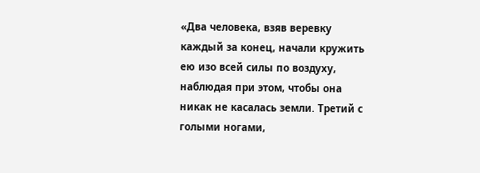«Два человека, взяв веревку каждый за конец, начали кружить ею изо всей силы по воздуху, наблюдая при этом, чтобы она никак не касалась земли. Третий с голыми ногами,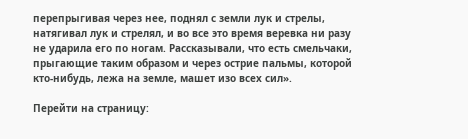перепрыгивая через нее, поднял с земли лук и стрелы, натягивал лук и стрелял, и во все это время веревка ни разу не ударила его по ногам. Рассказывали, что есть смельчаки, прыгающие таким образом и через острие пальмы, которой кто-нибудь, лежа на земле, машет изо всех сил».

Перейти на страницу: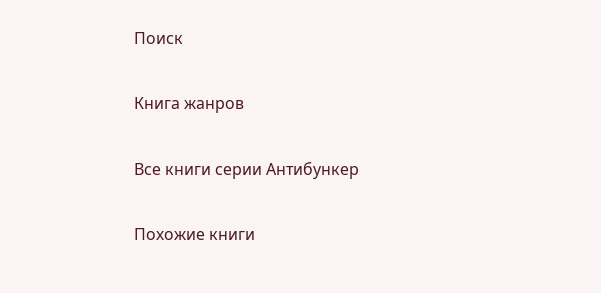Поиск

Книга жанров

Все книги серии Антибункер

Похожие книги